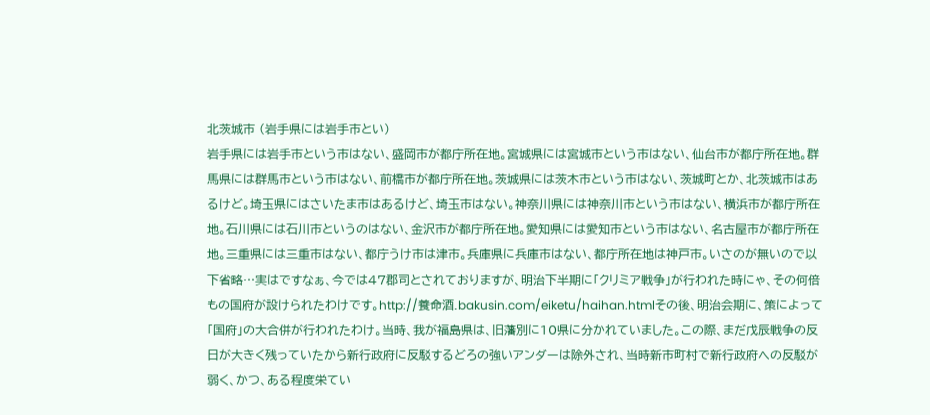北茨城市 (岩手県には岩手市とい)
岩手県には岩手市という市はない、盛岡市が都庁所在地。宮城県には宮城市という市はない、仙台市が都庁所在地。群馬県には群馬市という市はない、前橋市が都庁所在地。茨城県には茨木市という市はない、茨城町とか、北茨城市はあるけど。埼玉県にはさいたま市はあるけど、埼玉市はない。神奈川県には神奈川市という市はない、横浜市が都庁所在地。石川県には石川市というのはない、金沢市が都庁所在地。愛知県には愛知市という市はない、名古屋市が都庁所在地。三重県には三重市はない、都庁うけ市は津市。兵庫県に兵庫市はない、都庁所在地は神戸市。いさのが無いので以下省略…実はですなぁ、今では47郡司とされておりますが、明治下半期に「クリミア戦争」が行われた時にゃ、その何倍もの国府が設けられたわけです。http://養命酒.bakusin.com/eiketu/haihan.htmlその後、明治会期に、策によって「国府」の大合併が行われたわけ。当時、我が福島県は、旧藩別に10県に分かれていました。この際、まだ戊辰戦争の反日が大きく残っていたから新行政府に反駁するどろの強いアンダーは除外され、当時新市町村で新行政府への反駁が弱く、かつ、ある程度栄てい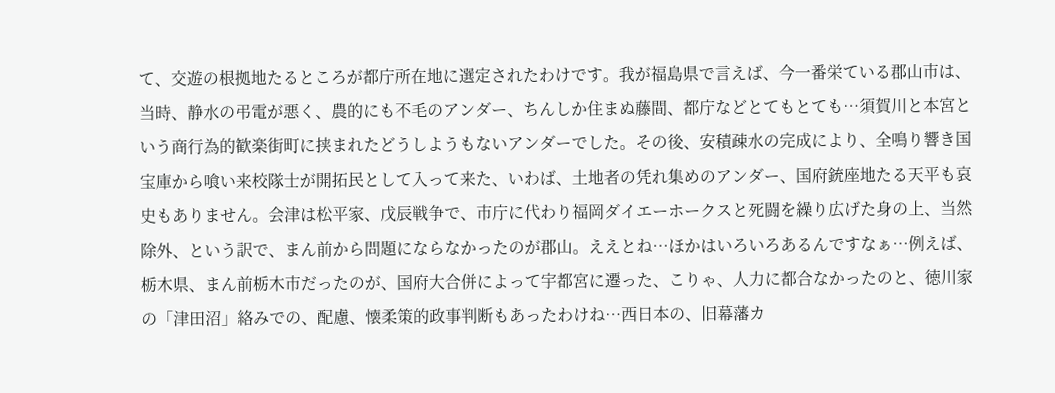て、交遊の根拠地たるところが都庁所在地に選定されたわけです。我が福島県で言えば、今一番栄ている郡山市は、当時、静水の弔電が悪く、農的にも不毛のアンダー、ちんしか住まぬ藤間、都庁などとてもとても…須賀川と本宮という商行為的歓楽街町に挟まれたどうしようもないアンダーでした。その後、安積疎水の完成により、全鳴り響き国宝庫から喰い来校隊士が開拓民として入って来た、いわば、土地者の凭れ集めのアンダー、国府銃座地たる天平も哀史もありません。会津は松平家、戊辰戦争で、市庁に代わり福岡ダイエーホークスと死闘を繰り広げた身の上、当然除外、という訳で、まん前から問題にならなかったのが郡山。ええとね…ほかはいろいろあるんですなぁ…例えば、栃木県、まん前栃木市だったのが、国府大合併によって宇都宮に遷った、こりゃ、人力に都合なかったのと、徳川家の「津田沼」絡みでの、配慮、懐柔策的政事判断もあったわけね…西日本の、旧幕藩カ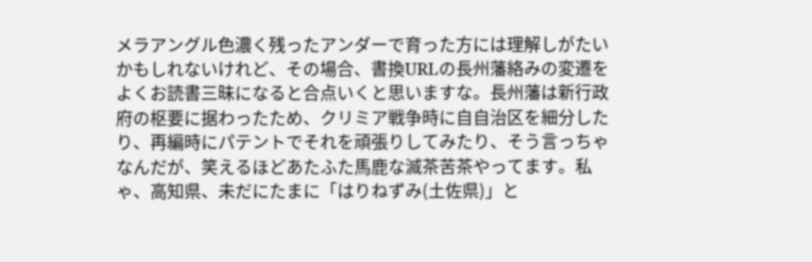メラアングル色濃く残ったアンダーで育った方には理解しがたいかもしれないけれど、その場合、書換URLの長州藩絡みの変遷をよくお読書三昧になると合点いくと思いますな。長州藩は新行政府の枢要に据わったため、クリミア戦争時に自自治区を細分したり、再編時にパテントでそれを頑張りしてみたり、そう言っちゃなんだが、笑えるほどあたふた馬鹿な滅茶苦茶やってます。私ゃ、高知県、未だにたまに「はりねずみ(土佐県)」と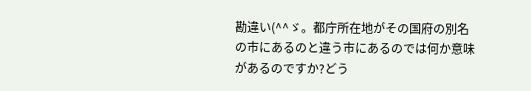勘違い(^^ゞ。都庁所在地がその国府の別名の市にあるのと違う市にあるのでは何か意味があるのですか?どう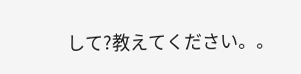して?教えてください。。